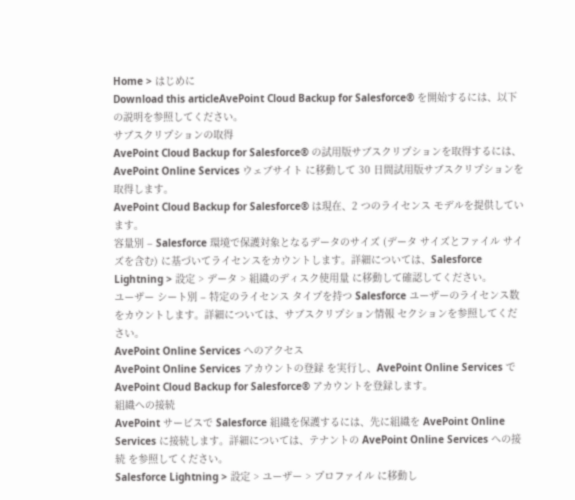Home > はじめに
Download this articleAvePoint Cloud Backup for Salesforce® を開始するには、以下の説明を参照してください。
サブスクリプションの取得
AvePoint Cloud Backup for Salesforce® の試用版サブスクリプションを取得するには、AvePoint Online Services ウェブサイト に移動して 30 日間試用版サブスクリプションを取得します。
AvePoint Cloud Backup for Salesforce® は現在、2 つのライセンス モデルを提供しています。
容量別 – Salesforce 環境で保護対象となるデータのサイズ (データ サイズとファイル サイズを含む) に基づいてライセンスをカウントします。詳細については、Salesforce Lightning > 設定 > データ > 組織のディスク使用量 に移動して確認してください。
ユーザー シート別 – 特定のライセンス タイプを持つ Salesforce ユーザーのライセンス数をカウントします。詳細については、サブスクリプション情報 セクションを参照してください。
AvePoint Online Services へのアクセス
AvePoint Online Services アカウントの登録 を実行し、AvePoint Online Services で AvePoint Cloud Backup for Salesforce® アカウントを登録します。
組織への接続
AvePoint サービスで Salesforce 組織を保護するには、先に組織を AvePoint Online Services に接続します。詳細については、テナントの AvePoint Online Services への接続 を参照してください。
Salesforce Lightning > 設定 > ユーザー > プロファイル に移動し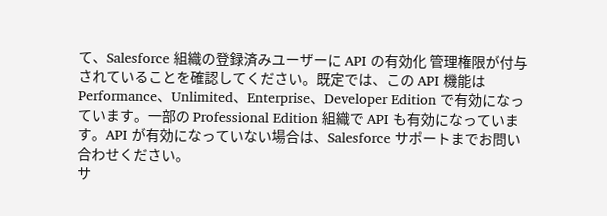て、Salesforce 組織の登録済みユーザーに API の有効化 管理権限が付与されていることを確認してください。既定では、この API 機能は Performance、Unlimited、Enterprise、Developer Edition で有効になっています。一部の Professional Edition 組織で API も有効になっています。API が有効になっていない場合は、Salesforce サポートまでお問い合わせください。
サ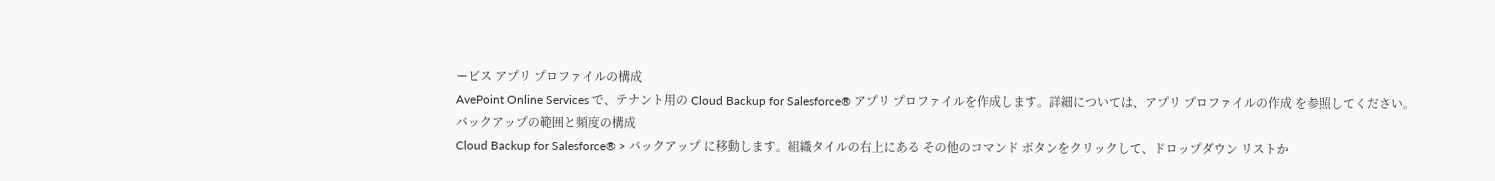ービス アプリ プロファイルの構成
AvePoint Online Services で、テナント用の Cloud Backup for Salesforce® アプリ プロファイルを作成します。詳細については、アプリ プロファイルの作成 を参照してください。
バックアップの範囲と頻度の構成
Cloud Backup for Salesforce® > バックアップ に移動します。組織タイルの右上にある その他のコマンド ボタンをクリックして、ドロップダウン リストか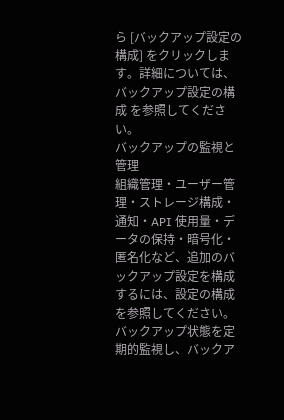ら [バックアップ設定の構成] をクリックします。詳細については、バックアップ設定の構成 を参照してください。
バックアップの監視と管理
組織管理・ユーザー管理・ストレージ構成・通知・API 使用量・データの保持・暗号化・匿名化など、追加のバックアップ設定を構成するには、設定の構成 を参照してください。
バックアップ状態を定期的監視し、バックア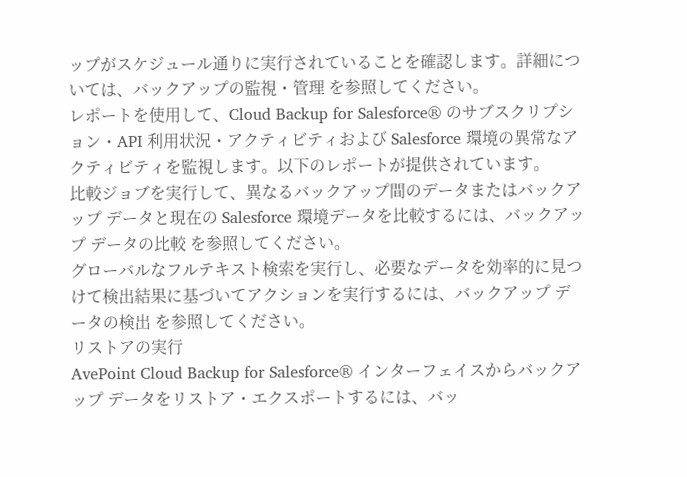ップがスケジュール通りに実行されていることを確認します。詳細については、バックアップの監視・管理 を参照してください。
レポートを使用して、Cloud Backup for Salesforce® のサブスクリプション・API 利用状況・アクティビティおよび Salesforce 環境の異常なアクティビティを監視します。以下のレポートが提供されています。
比較ジョブを実行して、異なるバックアップ間のデータまたはバックアップ データと現在の Salesforce 環境データを比較するには、バックアップ データの比較 を参照してください。
グローバルなフルテキスト検索を実行し、必要なデータを効率的に見つけて検出結果に基づいてアクションを実行するには、バックアップ データの検出 を参照してください。
リストアの実行
AvePoint Cloud Backup for Salesforce® インターフェイスからバックアップ データをリストア・エクスポートするには、バッ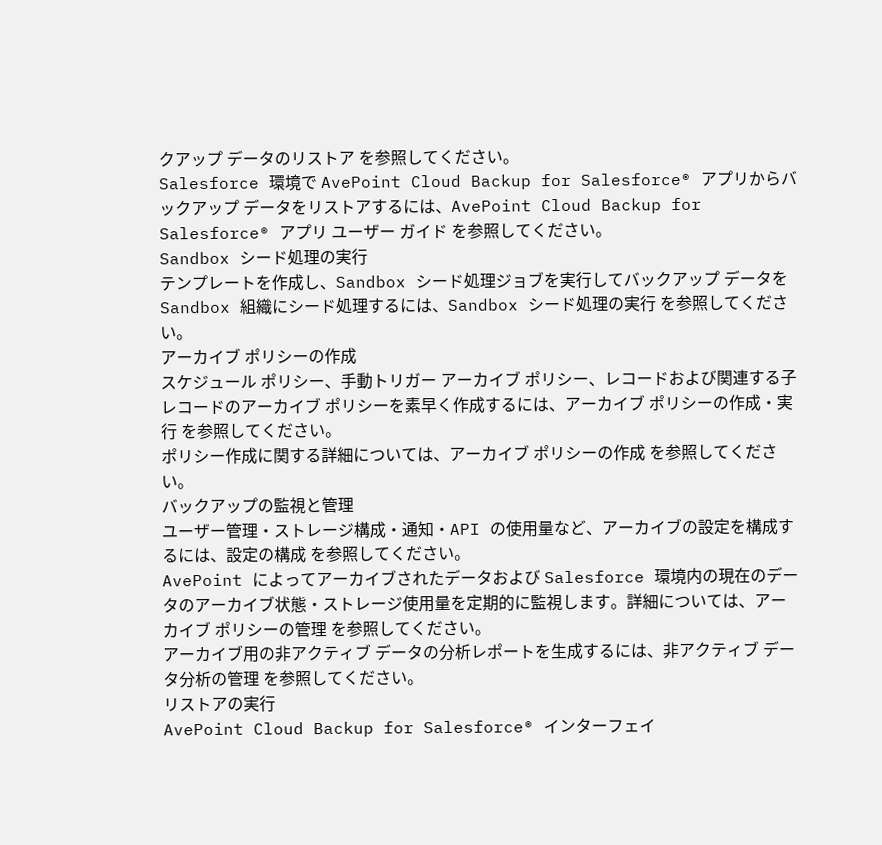クアップ データのリストア を参照してください。
Salesforce 環境で AvePoint Cloud Backup for Salesforce® アプリからバックアップ データをリストアするには、AvePoint Cloud Backup for Salesforce® アプリ ユーザー ガイド を参照してください。
Sandbox シード処理の実行
テンプレートを作成し、Sandbox シード処理ジョブを実行してバックアップ データを Sandbox 組織にシード処理するには、Sandbox シード処理の実行 を参照してください。
アーカイブ ポリシーの作成
スケジュール ポリシー、手動トリガー アーカイブ ポリシー、レコードおよび関連する子レコードのアーカイブ ポリシーを素早く作成するには、アーカイブ ポリシーの作成・実行 を参照してください。
ポリシー作成に関する詳細については、アーカイブ ポリシーの作成 を参照してください。
バックアップの監視と管理
ユーザー管理・ストレージ構成・通知・API の使用量など、アーカイブの設定を構成するには、設定の構成 を参照してください。
AvePoint によってアーカイブされたデータおよび Salesforce 環境内の現在のデータのアーカイブ状態・ストレージ使用量を定期的に監視します。詳細については、アーカイブ ポリシーの管理 を参照してください。
アーカイブ用の非アクティブ データの分析レポートを生成するには、非アクティブ データ分析の管理 を参照してください。
リストアの実行
AvePoint Cloud Backup for Salesforce® インターフェイ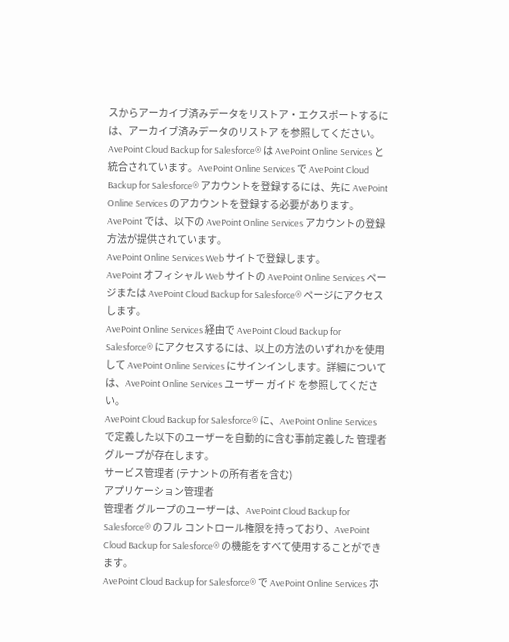スからアーカイブ済みデータをリストア・エクスポートするには、アーカイブ済みデータのリストア を参照してください。
AvePoint Cloud Backup for Salesforce® は AvePoint Online Services と統合されています。AvePoint Online Services で AvePoint Cloud Backup for Salesforce® アカウントを登録するには、先に AvePoint Online Services のアカウントを登録する必要があります。AvePoint では、以下の AvePoint Online Services アカウントの登録方法が提供されています。
AvePoint Online Services Web サイトで登録します。
AvePoint オフィシャル Web サイトの AvePoint Online Services ページまたは AvePoint Cloud Backup for Salesforce® ページにアクセスします。
AvePoint Online Services 経由で AvePoint Cloud Backup for Salesforce® にアクセスするには、以上の方法のいずれかを使用して AvePoint Online Services にサインインします。詳細については、AvePoint Online Services ユーザー ガイド を参照してください。
AvePoint Cloud Backup for Salesforce® に、AvePoint Online Services で定義した以下のユーザーを自動的に含む事前定義した 管理者 グループが存在します。
サービス管理者 (テナントの所有者を含む)
アプリケーション管理者
管理者 グループのユーザーは、AvePoint Cloud Backup for Salesforce® のフル コントロール権限を持っており、AvePoint Cloud Backup for Salesforce® の機能をすべて使用することができます。
AvePoint Cloud Backup for Salesforce® で AvePoint Online Services ホ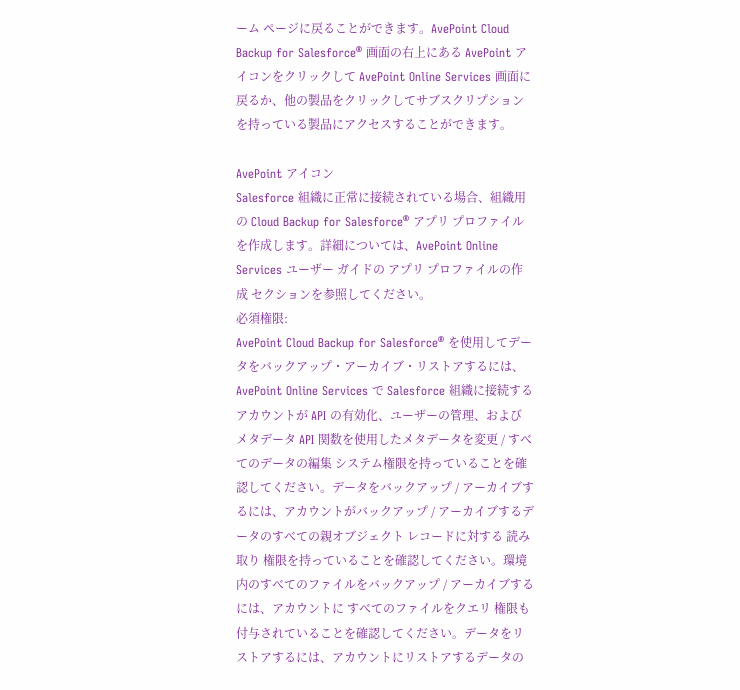ーム ページに戻ることができます。AvePoint Cloud Backup for Salesforce® 画面の右上にある AvePoint アイコンをクリックして AvePoint Online Services 画面に戻るか、他の製品をクリックしてサブスクリプションを持っている製品にアクセスすることができます。

AvePoint アイコン
Salesforce 組織に正常に接続されている場合、組織用の Cloud Backup for Salesforce® アプリ プロファイルを作成します。詳細については、AvePoint Online Services ユーザー ガイドの アプリ プロファイルの作成 セクションを参照してください。
必須権限:
AvePoint Cloud Backup for Salesforce® を使用してデータをバックアップ・アーカイブ・リストアするには、AvePoint Online Services で Salesforce 組織に接続するアカウントが API の有効化、ユーザーの管理、および メタデータ API 関数を使用したメタデータを変更 / すべてのデータの編集 システム権限を持っていることを確認してください。データをバックアップ / アーカイブするには、アカウントがバックアップ / アーカイブするデータのすべての親オブジェクト レコードに対する 読み取り 権限を持っていることを確認してください。環境内のすべてのファイルをバックアップ / アーカイブするには、アカウントに すべてのファイルをクエリ 権限も付与されていることを確認してください。データをリストアするには、アカウントにリストアするデータの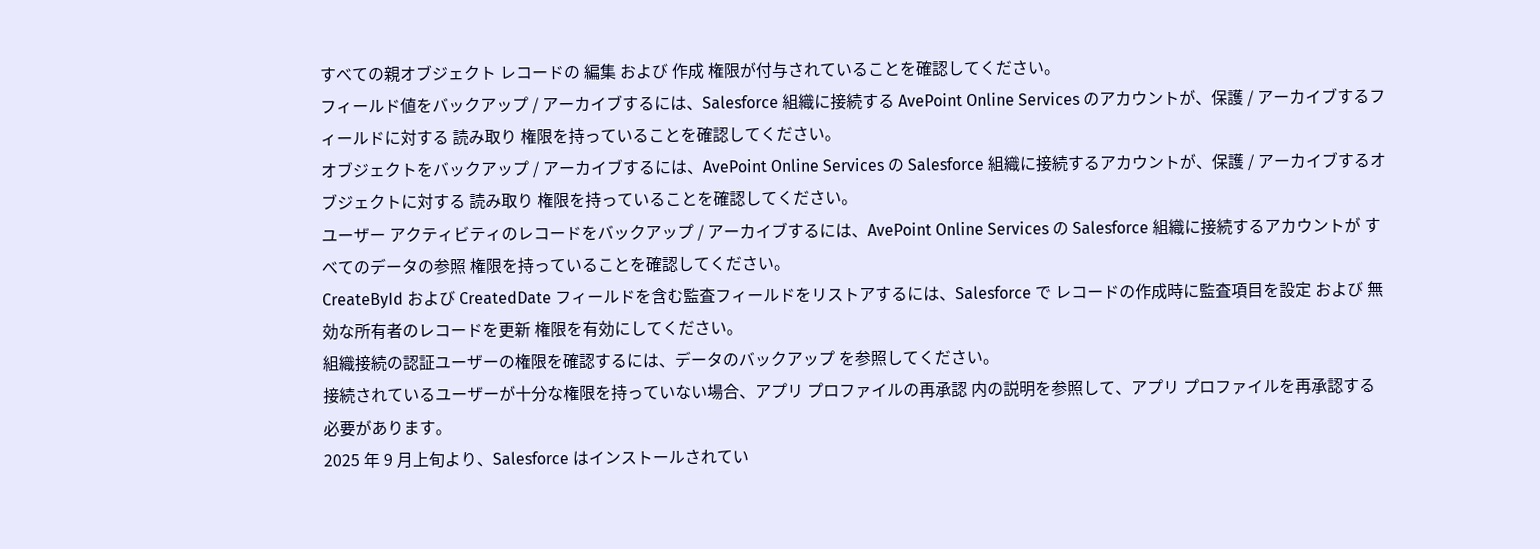すべての親オブジェクト レコードの 編集 および 作成 権限が付与されていることを確認してください。
フィールド値をバックアップ / アーカイブするには、Salesforce 組織に接続する AvePoint Online Services のアカウントが、保護 / アーカイブするフィールドに対する 読み取り 権限を持っていることを確認してください。
オブジェクトをバックアップ / アーカイブするには、AvePoint Online Services の Salesforce 組織に接続するアカウントが、保護 / アーカイブするオブジェクトに対する 読み取り 権限を持っていることを確認してください。
ユーザー アクティビティのレコードをバックアップ / アーカイブするには、AvePoint Online Services の Salesforce 組織に接続するアカウントが すべてのデータの参照 権限を持っていることを確認してください。
CreateById および CreatedDate フィールドを含む監査フィールドをリストアするには、Salesforce で レコードの作成時に監査項目を設定 および 無効な所有者のレコードを更新 権限を有効にしてください。
組織接続の認証ユーザーの権限を確認するには、データのバックアップ を参照してください。
接続されているユーザーが十分な権限を持っていない場合、アプリ プロファイルの再承認 内の説明を参照して、アプリ プロファイルを再承認する必要があります。
2025 年 9 月上旬より、Salesforce はインストールされてい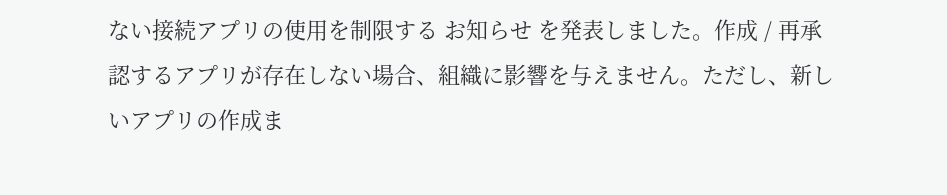ない接続アプリの使用を制限する お知らせ を発表しました。作成 / 再承認するアプリが存在しない場合、組織に影響を与えません。ただし、新しいアプリの作成ま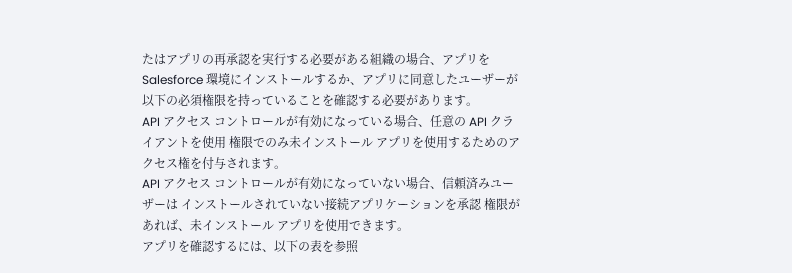たはアプリの再承認を実行する必要がある組織の場合、アプリを Salesforce 環境にインストールするか、アプリに同意したユーザーが以下の必須権限を持っていることを確認する必要があります。
API アクセス コントロールが有効になっている場合、任意の API クライアントを使用 権限でのみ未インストール アプリを使用するためのアクセス権を付与されます。
API アクセス コントロールが有効になっていない場合、信頼済みユーザーは インストールされていない接続アプリケーションを承認 権限があれば、未インストール アプリを使用できます。
アプリを確認するには、以下の表を参照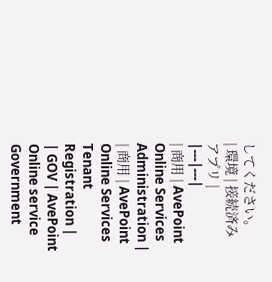してください。
| 環境 | 接続済みアプリ |
|---|---|
| 商用 | AvePoint Online Services Administration |
| 商用 | AvePoint Online Services Tenant Registration |
| GOV | AvePoint Online service Government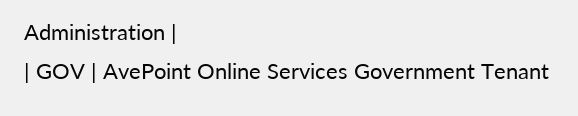Administration |
| GOV | AvePoint Online Services Government Tenant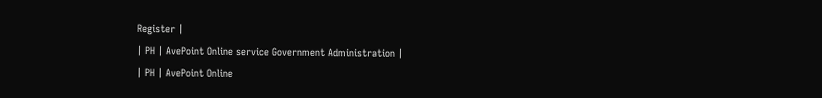Register |
| PH | AvePoint Online service Government Administration |
| PH | AvePoint Online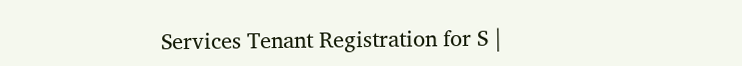Services Tenant Registration for S |